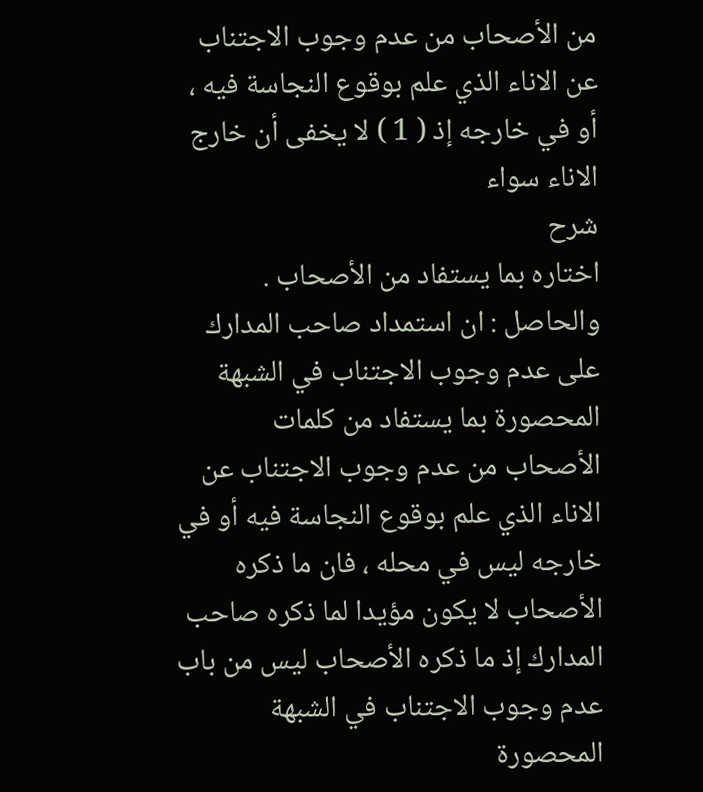من الأصحاب من عدم وجوب الاجتناب عن الاناء الذي علم بوقوع النجاسة فيه ، أو في خارجه إذ ( 1 ) لا يخفى أن خارج الاناء سواء
شرح
اختاره بما يستفاد من الأصحاب .
والحاصل : ان استمداد صاحب المدارك على عدم وجوب الاجتناب في الشبهة المحصورة بما يستفاد من كلمات الأصحاب من عدم وجوب الاجتناب عن الاناء الذي علم بوقوع النجاسة فيه أو في خارجه ليس في محله ، فان ما ذكره الأصحاب لا يكون مؤيدا لما ذكره صاحب المدارك إذ ما ذكره الأصحاب ليس من باب عدم وجوب الاجتناب في الشبهة المحصورة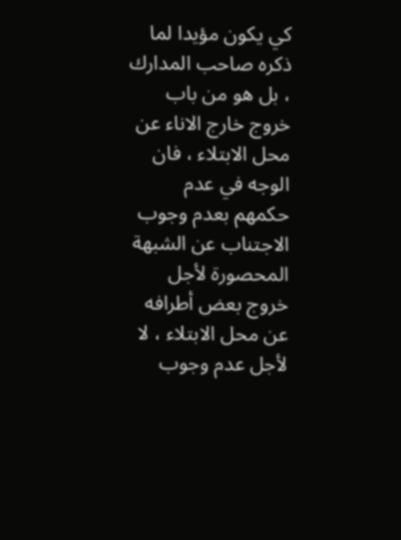كي يكون مؤيدا لما ذكره صاحب المدارك ، بل هو من باب خروج خارج الاناء عن محل الابتلاء ، فان الوجه في عدم حكمهم بعدم وجوب الاجتناب عن الشبهة المحصورة لأجل خروج بعض أطرافه عن محل الابتلاء ، لا لأجل عدم وجوب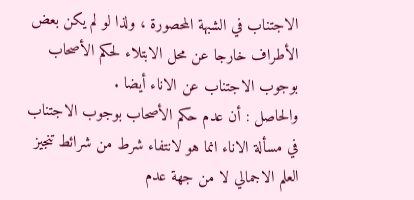الاجتناب في الشبهة المحصورة ، ولذا لو لم يكن بعض الأطراف خارجا عن محل الابتلاء لحكم الأصحاب بوجوب الاجتناب عن الاناء أيضا .
والحاصل : أن عدم حكم الأصحاب بوجوب الاجتناب في مسألة الاناء انما هو لانتفاء شرط من شرائط تنجيز العلم الاجمالي لا من جهة عدم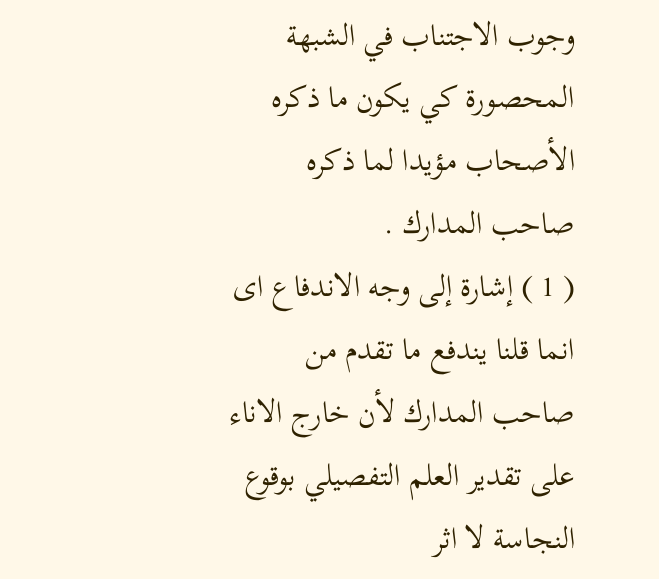وجوب الاجتناب في الشبهة المحصورة كي يكون ما ذكره الأصحاب مؤيدا لما ذكره صاحب المدارك .
( 1 ) إشارة إلى وجه الاندفاع اى انما قلنا يندفع ما تقدم من صاحب المدارك لأن خارج الاناء على تقدير العلم التفصيلي بوقوع النجاسة لا اثر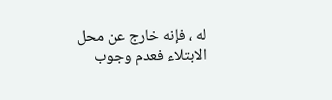له ، فإنه خارج عن محل الابتلاء فعدم وجوب